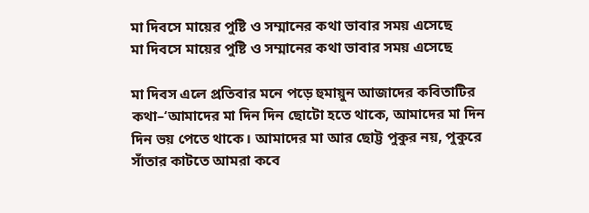মা দিবসে মায়ের পুষ্টি ও সম্মানের কথা ভাবার সময় এসেছে
মা দিবসে মায়ের পুষ্টি ও সম্মানের কথা ভাবার সময় এসেছে

মা দিবস এলে প্রতিবার মনে পড়ে হুমায়ুন আজাদের কবিতাটির কথা–‘আমাদের মা দিন দিন ছোটো হতে থাকে, আমাদের মা দিন দিন ভয় পেতে থাকে। আমাদের মা আর ছোট্ট পুকুর নয়, পুকুরে সাঁতার কাটতে আমরা কবে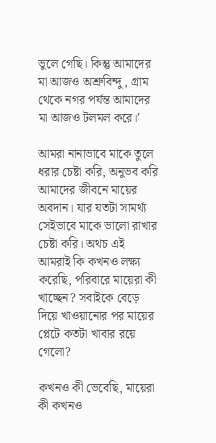ভুলে গেছি। কিন্তু আমাদের মা আজও অশ্রুবিন্দু, গ্রাম থেকে নগর পর্যন্ত আমাদের মা আজও টলমল করে।’

আমরা নানাভাবে মাকে তুলে ধরার চেষ্টা করি, অনুভব করি আমাদের জীবনে মায়ের অবদান। যার যতটা সামর্থ্য সেইভাবে মাকে ভালো রাখার চেষ্টা করি। অথচ এই আমরাই কি কখনও লক্ষ্য করেছি, পরিবারে মায়েরা কী খাচ্ছেন? সবাইকে বেড়ে দিয়ে খাওয়ানোর পর মায়ের প্লেটে কতটা খাবার রয়ে গেলো?

কখনও কী ভেবেছি, মায়েরা কী কখনও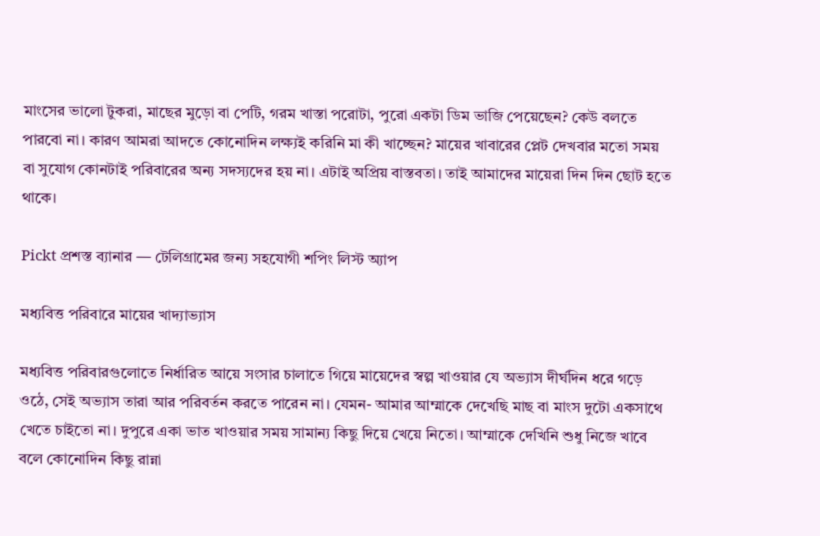মাংসের ভালো টুকরা, মাছের মুড়ো বা পেটি, গরম খাস্তা পরোটা, পুরো একটা ডিম ভাজি পেয়েছেন? কেউ বলতে পারবো না। কারণ আমরা আদতে কোনোদিন লক্ষ্যই করিনি মা কী খাচ্ছেন? মায়ের খাবারের প্লেট দেখবার মতো সময় বা সুযোগ কোনটাই পরিবারের অন্য সদস্যদের হয় না। এটাই অপ্রিয় বাস্তবতা। তাই আমাদের মায়েরা দিন দিন ছোট হতে থাকে।

Pickt প্রশস্ত ব্যানার — টেলিগ্রামের জন্য সহযোগী শপিং লিস্ট অ্যাপ

মধ্যবিত্ত পরিবারে মায়ের খাদ্যাভ্যাস

মধ্যবিত্ত পরিবারগুলোতে নির্ধারিত আয়ে সংসার চালাতে গিয়ে মায়েদের স্বল্প খাওয়ার যে অভ্যাস দীর্ঘদিন ধরে গড়ে ওঠে, সেই অভ্যাস তারা আর পরিবর্তন করতে পারেন না। যেমন- আমার আম্মাকে দেখেছি মাছ বা মাংস দুটো একসাথে খেতে চাইতো না। দুপুরে একা ভাত খাওয়ার সময় সামান্য কিছু দিয়ে খেয়ে নিতো। আম্মাকে দেখিনি শুধু নিজে খাবে বলে কোনোদিন কিছু রান্না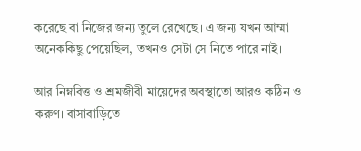করেছে বা নিজের জন্য তুলে রেখেছে। এ জন্য যখন আম্মা অনেককিছু পেয়েছিল, তখনও সেটা সে নিতে পারে নাই।

আর নিম্নবিত্ত ও শ্রমজীবী মায়েদের অবস্থাতো আরও কঠিন ও করুণ। বাসাবাড়িতে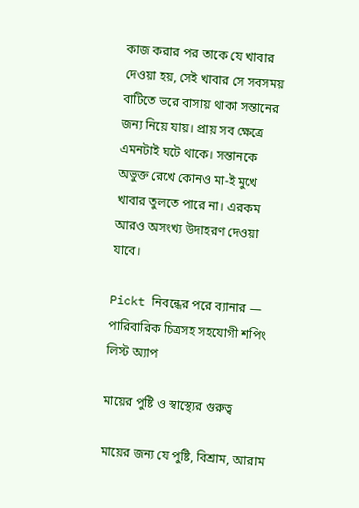কাজ করার পর তাকে যে খাবার দেওয়া হয়, সেই খাবার সে সবসময় বাটিতে ভরে বাসায় থাকা সন্তানের জন্য নিয়ে যায়। প্রায় সব ক্ষেত্রে এমনটাই ঘটে থাকে। সন্তানকে অভুক্ত রেখে কোনও মা-ই মুখে খাবার তুলতে পারে না। এরকম আরও অসংখ্য উদাহরণ দেওয়া যাবে।

Pickt নিবন্ধের পরে ব্যানার — পারিবারিক চিত্রসহ সহযোগী শপিং লিস্ট অ্যাপ

মায়ের পুষ্টি ও স্বাস্থ্যের গুরুত্ব

মায়ের জন্য যে পুষ্টি, বিশ্রাম, আরাম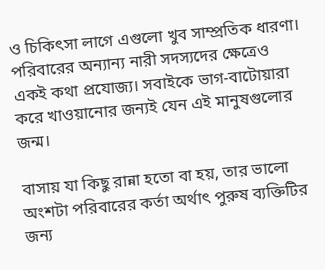ও চিকিৎসা লাগে এগুলো খুব সাম্প্রতিক ধারণা। পরিবারের অন্যান্য নারী সদস্যদের ক্ষেত্রেও একই কথা প্রযোজ্য। সবাইকে ভাগ-বাটোয়ারা করে খাওয়ানোর জন্যই যেন এই মানুষগুলোর জন্ম।

বাসায় যা কিছু রান্না হতো বা হয়, তার ভালো অংশটা পরিবারের কর্তা অর্থাৎ পুরুষ ব্যক্তিটির জন্য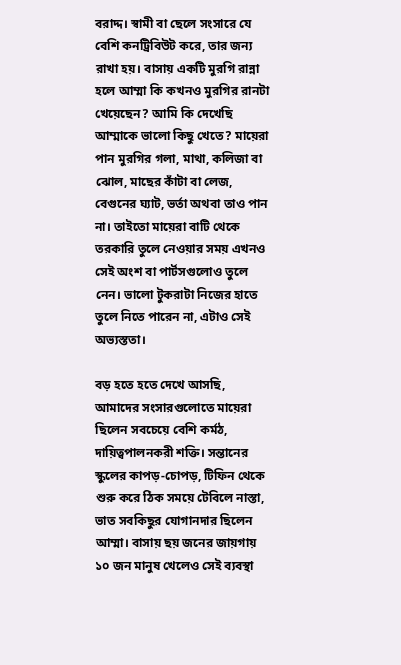বরাদ্দ। স্বামী বা ছেলে সংসারে যে বেশি কনট্রিবিউট করে, তার জন্য রাখা হয়। বাসায় একটি মুরগি রান্না হলে আম্মা কি কখনও মুরগির রানটা খেয়েছেন? আমি কি দেখেছি আম্মাকে ভালো কিছু খেতে? মায়েরা পান মুরগির গলা, মাথা, কলিজা বা ঝোল, মাছের কাঁটা বা লেজ, বেগুনের ঘ্যাট, ভর্তা অথবা তাও পান না। তাইতো মায়েরা বাটি থেকে তরকারি তুলে নেওয়ার সময় এখনও সেই অংশ বা পার্টসগুলোও তুলে নেন। ভালো টুকরাটা নিজের হাতে তুলে নিতে পারেন না, এটাও সেই অভ্যস্ততা।

বড় হতে হতে দেখে আসছি, আমাদের সংসারগুলোতে মায়েরা ছিলেন সবচেয়ে বেশি কর্মঠ, দায়িত্বপালনকরী শক্তি। সন্তানের স্কুলের কাপড়-চোপড়, টিফিন থেকে শুরু করে ঠিক সময়ে টেবিলে নাস্তা, ভাত সবকিছুর যোগানদার ছিলেন আম্মা। বাসায় ছয় জনের জায়গায় ১০ জন মানুষ খেলেও সেই ব্যবস্থা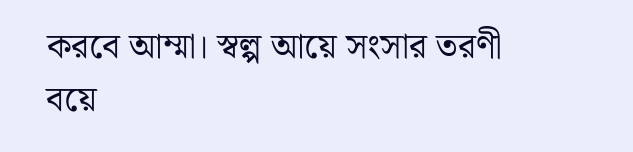করবে আম্মা। স্বল্প আয়ে সংসার তরণী বয়ে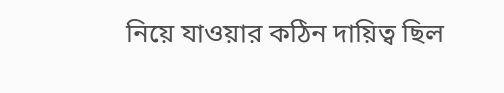নিয়ে যাওয়ার কঠিন দায়িত্ব ছিল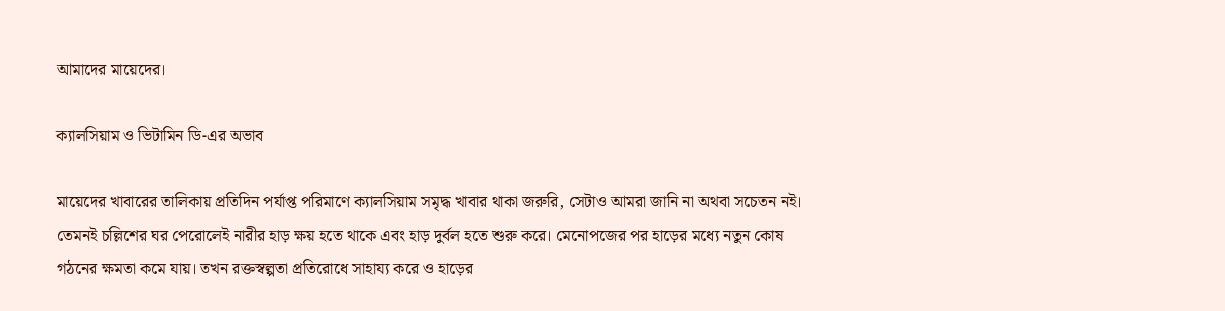আমাদের মায়েদের।

ক্যালসিয়াম ও ভিটামিন ডি-এর অভাব

মায়েদের খাবারের তালিকায় প্রতিদিন পর্যাপ্ত পরিমাণে ক্যালসিয়াম সমৃদ্ধ খাবার থাকা জরুরি, সেটাও আমরা জানি না অথবা সচেতন নই। তেমনই চল্লিশের ঘর পেরোলেই নারীর হাড় ক্ষয় হতে থাকে এবং হাড় দুর্বল হতে শুরু করে। মেনোপজের পর হাড়ের মধ্যে নতুন কোষ গঠনের ক্ষমতা কমে যায়। তখন রক্তস্বল্পতা প্রতিরোধে সাহায্য করে ও হাড়ের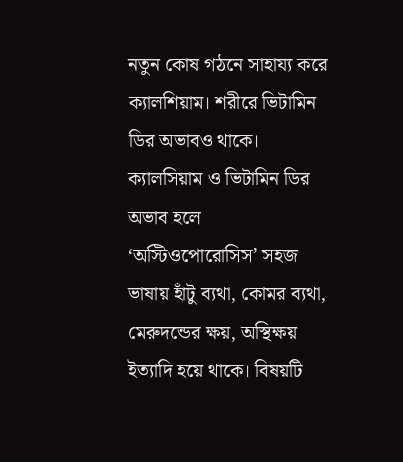নতুন কোষ গঠনে সাহায্য করে ক্যালশিয়াম। শরীরে ভিটামিন ডির অভাবও থাকে। ক্যালসিয়াম ও ভিটামিন ডির অভাব হলে ‘অস্টিওপোরোসিস’ সহজ ভাষায় হাঁটু ব্যথা, কোমর ব্যথা, মেরুদন্ডের ক্ষয়, অস্থিক্ষয় ইত্যাদি হয়ে থাকে। বিষয়টি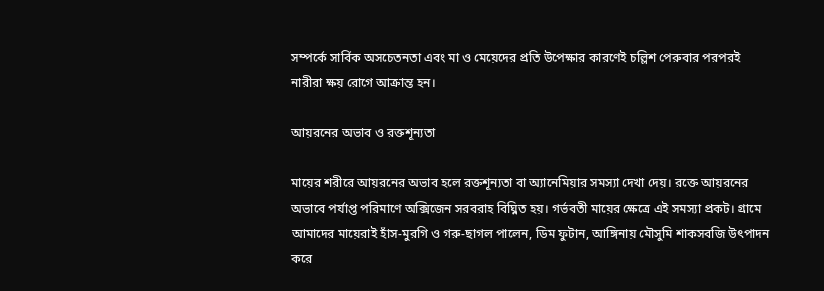সম্পর্কে সার্বিক অসচেতনতা এবং মা ও মেয়েদের প্রতি উপেক্ষার কারণেই চল্লিশ পেরুবার পরপরই নারীরা ক্ষয় রোগে আক্রান্ত হন।

আয়রনের অভাব ও রক্তশূন্যতা

মায়ের শরীরে আয়রনের অভাব হলে রক্তশূন্যতা বা অ্যানেমিয়ার সমস্যা দেখা দেয়। রক্তে আয়রনের অভাবে পর্যাপ্ত পরিমাণে অক্সিজেন সরবরাহ বিঘ্নিত হয়। গর্ভবতী মায়ের ক্ষেত্রে এই সমস্যা প্রকট। গ্রামে আমাদের মায়েরাই হাঁস-মুরগি ও গরু-ছাগল পালেন, ডিম ফুটান, আঙ্গিনায় মৌসুমি শাকসবজি উৎপাদন করে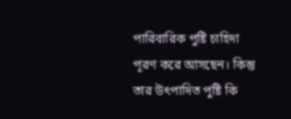পারিবারিক পুষ্টি চাহিদা পূরণ করে আসছেন। কিন্তু তার উৎপাদিত পুষ্টি কি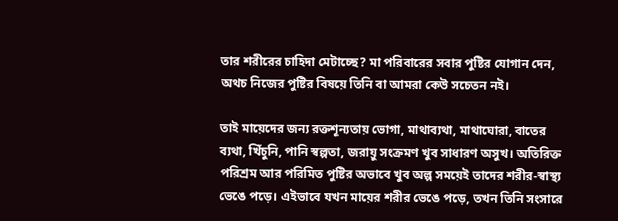তার শরীরের চাহিদা মেটাচ্ছে? মা পরিবারের সবার পুষ্টির যোগান দেন, অথচ নিজের পুষ্টির বিষয়ে তিনি বা আমরা কেউ সচেতন নই।

তাই মায়েদের জন্য রক্তশূন্যতায় ভোগা, মাথাব্যথা, মাথাঘোরা, বাতের ব্যথা, খিঁচুনি, পানি স্বল্পতা, জরায়ু সংক্রমণ খুব সাধারণ অসুখ। অতিরিক্ত পরিশ্রম আর পরিমিত পুষ্টির অভাবে খুব অল্প সময়েই তাদের শরীর-স্বাস্থ্য ভেঙে পড়ে। এইভাবে যখন মায়ের শরীর ভেঙে পড়ে, তখন তিনি সংসারে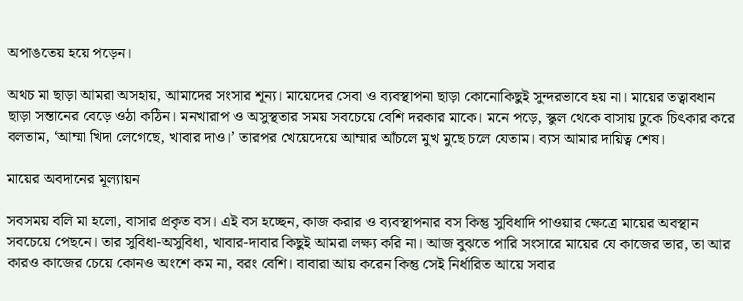অপাঙতেয় হয়ে পড়েন।

অথচ মা ছাড়া আমরা অসহায়, আমাদের সংসার শূন্য। মায়েদের সেবা ও ব্যবস্থাপনা ছাড়া কোনোকিছুই সুন্দরভাবে হয় না। মায়ের তত্বাবধান ছাড়া সন্তানের বেড়ে ওঠা কঠিন। মনখারাপ ও অসুস্থতার সময় সবচেয়ে বেশি দরকার মাকে। মনে পড়ে, স্কুল থেকে বাসায় ঢুকে চিৎকার করে বলতাম, ‘আম্মা খিদা লেগেছে, খাবার দাও।’ তারপর খেয়েদেয়ে আম্মার আঁচলে মুখ মুছে চলে যেতাম। ব্যস আমার দায়িত্ব শেষ।

মায়ের অবদানের মূল্যায়ন

সবসময় বলি মা হলো, বাসার প্রকৃত বস। এই বস হচ্ছেন, কাজ করার ও ব্যবস্থাপনার বস কিন্তু সুবিধাদি পাওয়ার ক্ষেত্রে মায়ের অবস্থান সবচেয়ে পেছনে। তার সুবিধা-অসুবিধা, খাবার-দাবার কিছুই আমরা লক্ষ্য করি না। আজ বুঝতে পারি সংসারে মায়ের যে কাজের ভার, তা আর কারও কাজের চেয়ে কোনও অংশে কম না, বরং বেশি। বাবারা আয় করেন কিন্তু সেই নির্ধারিত আয়ে সবার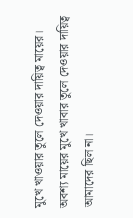মুখে খাওয়ার তুলে দেওয়ার দায়িত্ব মায়ের। অবশ্য মায়ের মুখে খাবার তুলে দেওয়ার দায়িত্ব আমাদের ছিল না।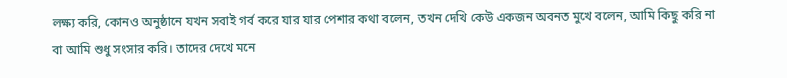লক্ষ্য করি, কোনও অনুষ্ঠানে যখন সবাই গর্ব করে যার যার পেশার কথা বলেন, তখন দেখি কেউ একজন অবনত মুখে বলেন, আমি কিছু করি না বা আমি শুধু সংসার করি। তাদের দেখে মনে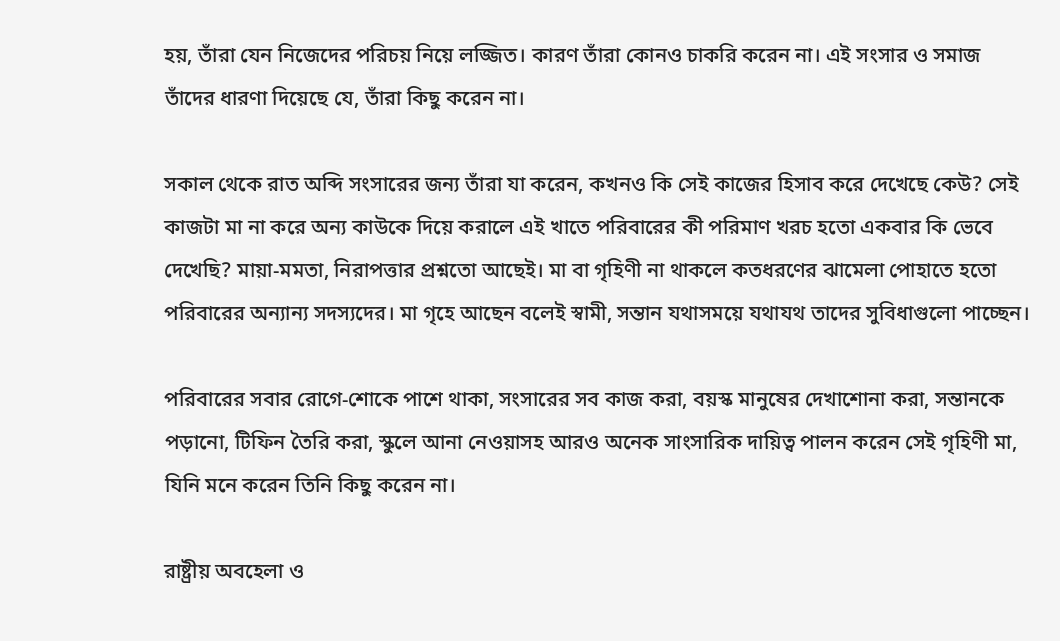হয়, তাঁরা যেন নিজেদের পরিচয় নিয়ে লজ্জিত। কারণ তাঁরা কোনও চাকরি করেন না। এই সংসার ও সমাজ তাঁদের ধারণা দিয়েছে যে, তাঁরা কিছু করেন না।

সকাল থেকে রাত অব্দি সংসারের জন্য তাঁরা যা করেন, কখনও কি সেই কাজের হিসাব করে দেখেছে কেউ? সেই কাজটা মা না করে অন্য কাউকে দিয়ে করালে এই খাতে পরিবারের কী পরিমাণ খরচ হতো একবার কি ভেবে দেখেছি? মায়া-মমতা, নিরাপত্তার প্রশ্নতো আছেই। মা বা গৃহিণী না থাকলে কতধরণের ঝামেলা পোহাতে হতো পরিবারের অন্যান্য সদস্যদের। মা গৃহে আছেন বলেই স্বামী, সন্তান যথাসময়ে যথাযথ তাদের সুবিধাগুলো পাচ্ছেন।

পরিবারের সবার রোগে-শোকে পাশে থাকা, সংসারের সব কাজ করা, বয়স্ক মানুষের দেখাশোনা করা, সন্তানকে পড়ানো, টিফিন তৈরি করা, স্কুলে আনা নেওয়াসহ আরও অনেক সাংসারিক দায়িত্ব পালন করেন সেই গৃহিণী মা, যিনি মনে করেন তিনি কিছু করেন না।

রাষ্ট্রীয় অবহেলা ও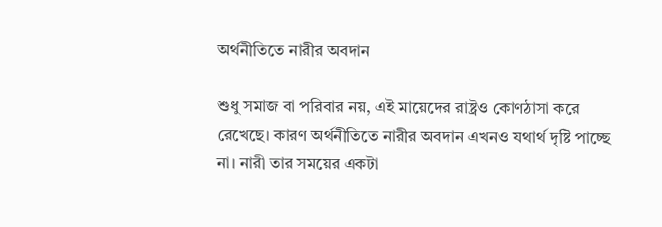অর্থনীতিতে নারীর অবদান

শুধু সমাজ বা পরিবার নয়, এই মায়েদের রাষ্ট্রও কোণঠাসা করে রেখেছে। কারণ অর্থনীতিতে নারীর অবদান এখনও যথার্থ দৃষ্টি পাচ্ছে না। নারী তার সময়ের একটা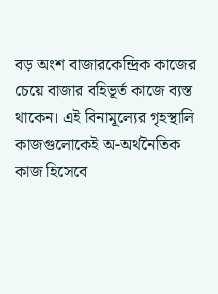বড় অংশ বাজারকেন্দ্রিক কাজের চেয়ে বাজার বহিভূর্ত কাজে ব্যস্ত থাকেন। এই বিনামূল্যের গৃহস্থালি কাজগুলোকেই অ-অর্থনৈতিক কাজ হিসেবে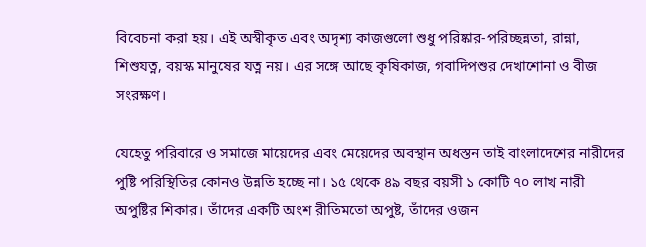বিবেচনা করা হয়। এই অস্বীকৃত এবং অদৃশ্য কাজগুলো শুধু পরিষ্কার-পরিচ্ছন্নতা, রান্না, শিশুযত্ন, বয়স্ক মানুষের যত্ন নয়। এর সঙ্গে আছে কৃষিকাজ, গবাদিপশুর দেখাশোনা ও বীজ সংরক্ষণ।

যেহেতু পরিবারে ও সমাজে মায়েদের এবং মেয়েদের অবস্থান অধস্তন তাই বাংলাদেশের নারীদের পুষ্টি পরিস্থিতির কোনও উন্নতি হচ্ছে না। ১৫ থেকে ৪৯ বছর বয়সী ১ কোটি ৭০ লাখ নারী অপুষ্টির শিকার। তাঁদের একটি অংশ রীতিমতো অপুষ্ট, তাঁদের ওজন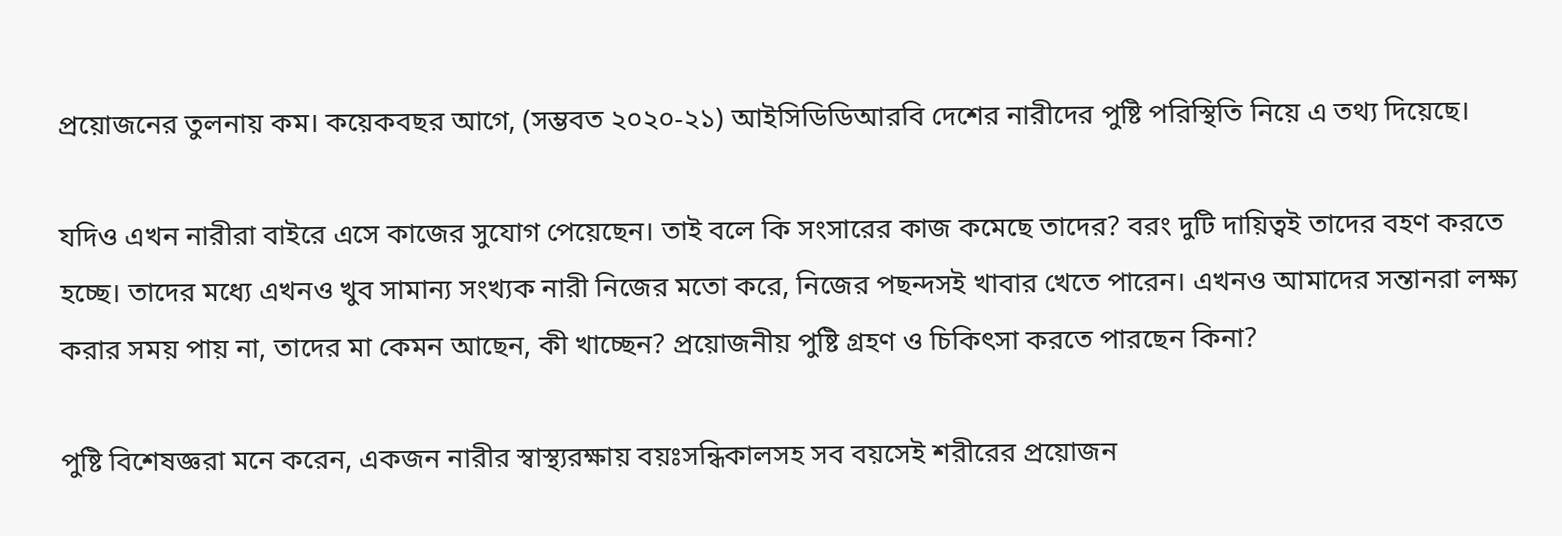প্রয়োজনের তুলনায় কম। কয়েকবছর আগে, (সম্ভবত ২০২০-২১) আইসিডিডিআরবি দেশের নারীদের পুষ্টি পরিস্থিতি নিয়ে এ তথ্য দিয়েছে।

যদিও এখন নারীরা বাইরে এসে কাজের সুযোগ পেয়েছেন। তাই বলে কি সংসারের কাজ কমেছে তাদের? বরং দুটি দায়িত্বই তাদের বহণ করতে হচ্ছে। তাদের মধ্যে এখনও খুব সামান্য সংখ্যক নারী নিজের মতো করে, নিজের পছন্দসই খাবার খেতে পারেন। এখনও আমাদের সন্তানরা লক্ষ্য করার সময় পায় না, তাদের মা কেমন আছেন, কী খাচ্ছেন? প্রয়োজনীয় পুষ্টি গ্রহণ ও চিকিৎসা করতে পারছেন কিনা?

পুষ্টি বিশেষজ্ঞরা মনে করেন, একজন নারীর স্বাস্থ্যরক্ষায় বয়ঃসন্ধিকালসহ সব বয়সেই শরীরের প্রয়োজন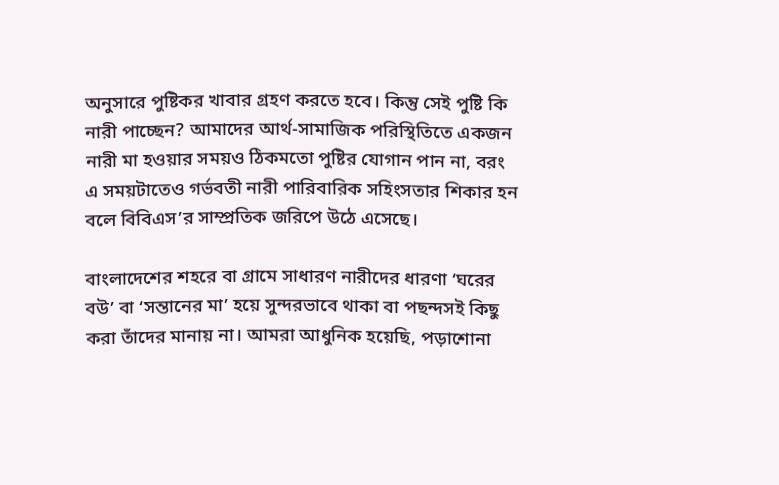অনুসারে পুষ্টিকর খাবার গ্রহণ করতে হবে। কিন্তু সেই পুষ্টি কি নারী পাচ্ছেন? আমাদের আর্থ-সামাজিক পরিস্থিতিতে একজন নারী মা হওয়ার সময়ও ঠিকমতো পুষ্টির যোগান পান না, বরং এ সময়টাতেও গর্ভবতী নারী পারিবারিক সহিংসতার শিকার হন বলে বিবিএস’র সাম্প্রতিক জরিপে উঠে এসেছে।

বাংলাদেশের শহরে বা গ্রামে সাধারণ নারীদের ধারণা ‘ঘরের বউ’ বা ‘সন্তানের মা’ হয়ে সুন্দরভাবে থাকা বা পছন্দসই কিছু করা তাঁদের মানায় না। আমরা আধুনিক হয়েছি, পড়াশোনা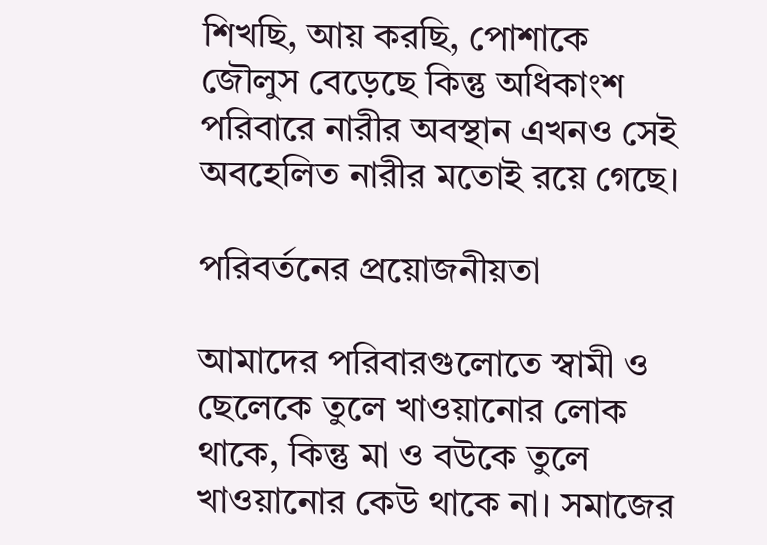শিখছি, আয় করছি, পোশাকে জৌলুস বেড়েছে কিন্তু অধিকাংশ পরিবারে নারীর অবস্থান এখনও সেই অবহেলিত নারীর মতোই রয়ে গেছে।

পরিবর্তনের প্রয়োজনীয়তা

আমাদের পরিবারগুলোতে স্বামী ও ছেলেকে তুলে খাওয়ানোর লোক থাকে, কিন্তু মা ও বউকে তুলে খাওয়ানোর কেউ থাকে না। সমাজের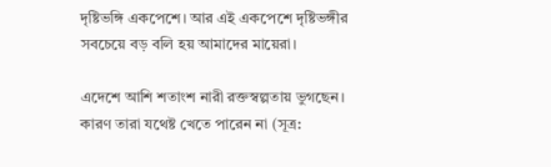দৃষ্টিভঙ্গি একপেশে। আর এই একপেশে দৃষ্টিভঙ্গীর সবচেয়ে বড় বলি হয় আমাদের মায়েরা।

এদেশে আশি শতাংশ নারী রক্তস্বল্পতায় ভুগছেন। কারণ তারা যথেষ্ট খেতে পারেন না (সূত্র: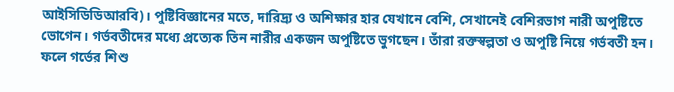আইসিডিডিআরবি)। পুষ্টিবিজ্ঞানের মতে, দারিদ্র্য ও অশিক্ষার হার যেখানে বেশি, সেখানেই বেশিরভাগ নারী অপুষ্টিতে ভোগেন। গর্ভবতীদের মধ্যে প্রত্যেক তিন নারীর একজন অপুষ্টিতে ভুগছেন। তাঁরা রক্তস্বল্পতা ও অপুষ্টি নিয়ে গর্ভবতী হন। ফলে গর্ভের শিশু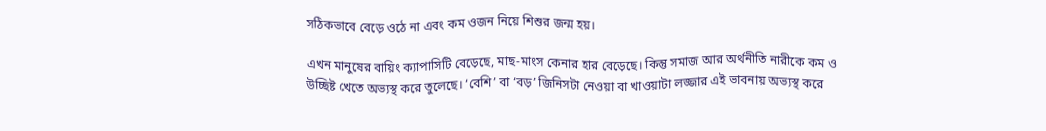সঠিকভাবে বেড়ে ওঠে না এবং কম ওজন নিয়ে শিশুর জন্ম হয়।

এখন মানুষের বায়িং ক্যাপাসিটি বেড়েছে, মাছ-মাংস কেনার হার বেড়েছে। কিন্তু সমাজ আর অর্থনীতি নারীকে কম ও উচ্ছিষ্ট খেতে অভ্যস্থ করে তুলেছে। ‘বেশি’ বা ‘বড়’ জিনিসটা নেওয়া বা খাওয়াটা লজ্জার এই ভাবনায় অভ্যস্থ করে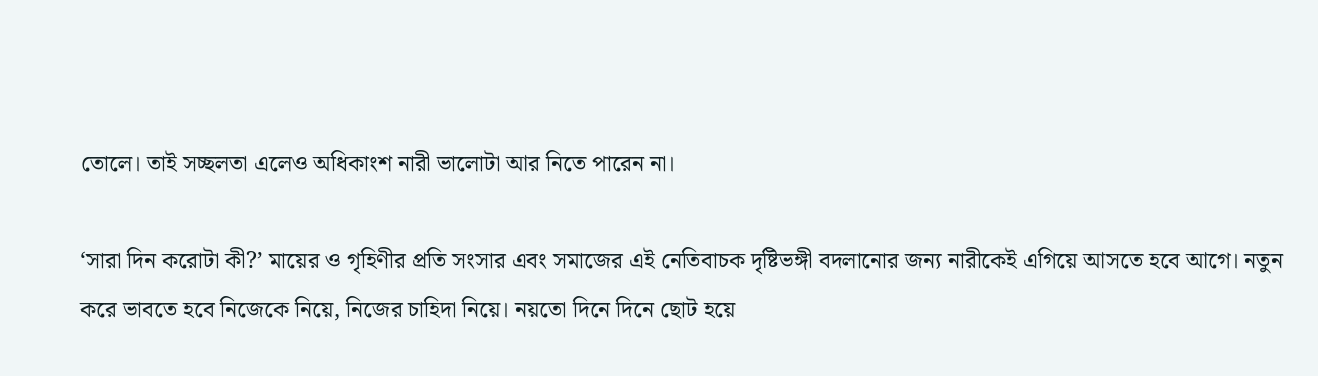তোলে। তাই সচ্ছলতা এলেও অধিকাংশ নারী ভালোটা আর নিতে পারেন না।

‘সারা দিন করোটা কী?’ মায়ের ও গৃহিণীর প্রতি সংসার এবং সমাজের এই নেতিবাচক দৃষ্টিভঙ্গী বদলানোর জন্য নারীকেই এগিয়ে আসতে হবে আগে। নতুন করে ভাবতে হবে নিজেকে নিয়ে, নিজের চাহিদা নিয়ে। নয়তো দিনে দিনে ছোট হয়ে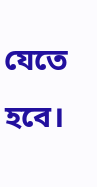যেতে হবে।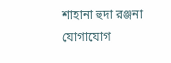শাহানা হুদা রঞ্জনা
যোগাযোগ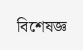বিশেষজ্ঞ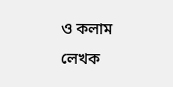ও কলাম লেখক